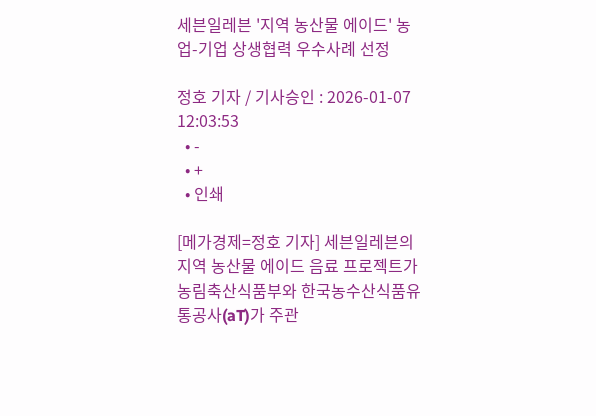세븐일레븐 '지역 농산물 에이드' 농업-기업 상생협력 우수사례 선정

정호 기자 / 기사승인 : 2026-01-07 12:03:53
  • -
  • +
  • 인쇄

[메가경제=정호 기자] 세븐일레븐의 지역 농산물 에이드 음료 프로젝트가 농림축산식품부와 한국농수산식품유통공사(aT)가 주관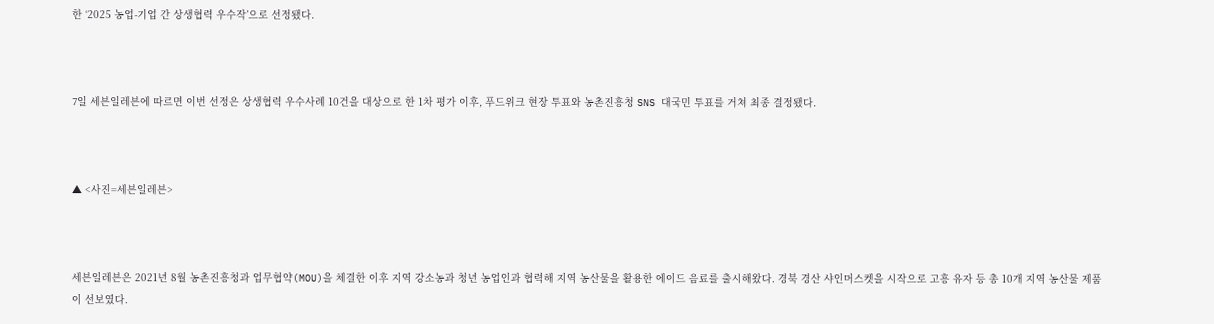한 ‘2025 농업-기업 간 상생협력 우수작’으로 선정됐다.



7일 세븐일레븐에 따르면 이번 선정은 상생협력 우수사례 10건을 대상으로 한 1차 평가 이후, 푸드위크 현장 투표와 농촌진흥청 SNS 대국민 투표를 거쳐 최종 결정됐다.



▲ <사진=세븐일레븐>



세븐일레븐은 2021년 8월 농촌진흥청과 업무협약(MOU)을 체결한 이후 지역 강소농과 청년 농업인과 협력해 지역 농산물을 활용한 에이드 음료를 출시해왔다. 경북 경산 샤인머스켓을 시작으로 고흥 유자 등 총 10개 지역 농산물 제품이 선보였다.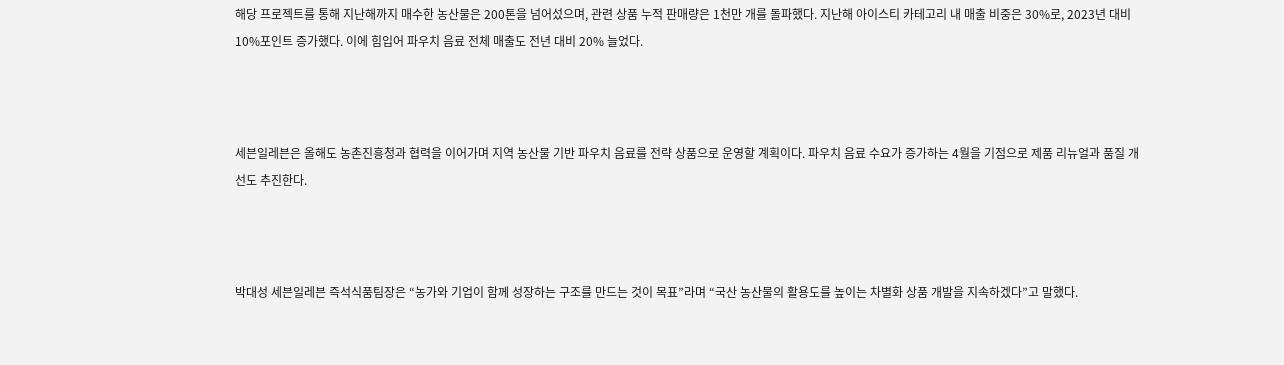해당 프로젝트를 통해 지난해까지 매수한 농산물은 200톤을 넘어섰으며, 관련 상품 누적 판매량은 1천만 개를 돌파했다. 지난해 아이스티 카테고리 내 매출 비중은 30%로, 2023년 대비 10%포인트 증가했다. 이에 힘입어 파우치 음료 전체 매출도 전년 대비 20% 늘었다.



세븐일레븐은 올해도 농촌진흥청과 협력을 이어가며 지역 농산물 기반 파우치 음료를 전략 상품으로 운영할 계획이다. 파우치 음료 수요가 증가하는 4월을 기점으로 제품 리뉴얼과 품질 개선도 추진한다.



박대성 세븐일레븐 즉석식품팀장은 “농가와 기업이 함께 성장하는 구조를 만드는 것이 목표”라며 “국산 농산물의 활용도를 높이는 차별화 상품 개발을 지속하겠다”고 말했다.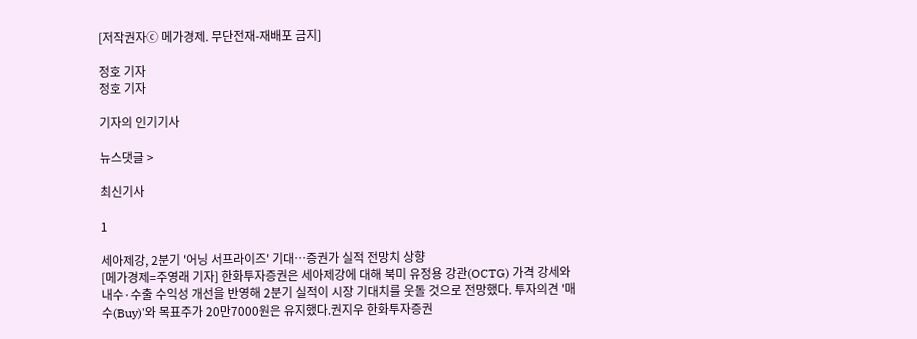[저작권자ⓒ 메가경제. 무단전재-재배포 금지]

정호 기자
정호 기자

기자의 인기기사

뉴스댓글 >

최신기사

1

세아제강, 2분기 '어닝 서프라이즈' 기대…증권가 실적 전망치 상향
[메가경제=주영래 기자] 한화투자증권은 세아제강에 대해 북미 유정용 강관(OCTG) 가격 강세와 내수·수출 수익성 개선을 반영해 2분기 실적이 시장 기대치를 웃돌 것으로 전망했다. 투자의견 '매수(Buy)'와 목표주가 20만7000원은 유지했다.권지우 한화투자증권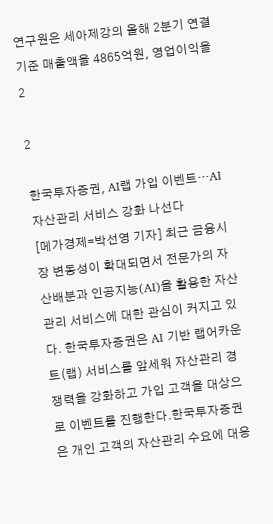연구원은 세아제강의 올해 2분기 연결 기준 매출액을 4865억원, 영업이익을 2

2

한국투자증권, AI랩 가입 이벤트…AI 자산관리 서비스 강화 나선다
[메가경제=박선영 기자] 최근 금융시장 변동성이 확대되면서 전문가의 자산배분과 인공지능(AI)을 활용한 자산관리 서비스에 대한 관심이 커지고 있다. 한국투자증권은 AI 기반 랩어카운트(랩) 서비스를 앞세워 자산관리 경쟁력을 강화하고 가입 고객을 대상으로 이벤트를 진행한다.한국투자증권은 개인 고객의 자산관리 수요에 대응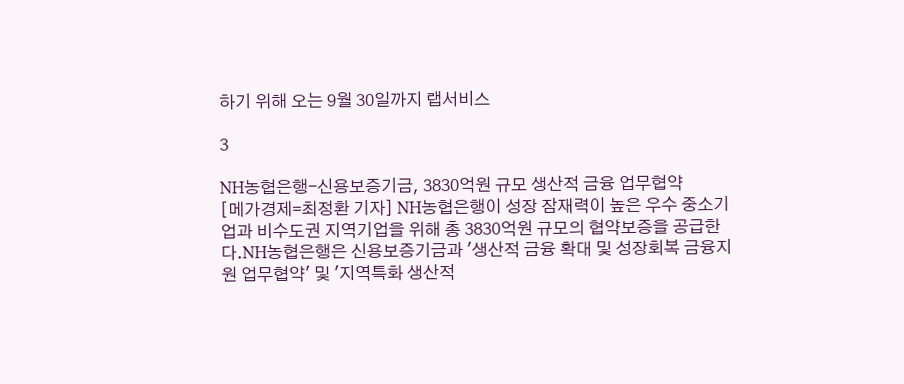하기 위해 오는 9월 30일까지 랩서비스

3

NH농협은행-신용보증기금, 3830억원 규모 생산적 금융 업무협약
[메가경제=최정환 기자] NH농협은행이 성장 잠재력이 높은 우수 중소기업과 비수도권 지역기업을 위해 총 3830억원 규모의 협약보증을 공급한다.NH농협은행은 신용보증기금과 '생산적 금융 확대 및 성장회복 금융지원 업무협약' 및 '지역특화 생산적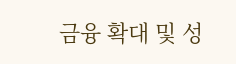금융 확대 및 성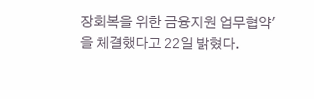장회복을 위한 금융지원 업무협약'을 체결했다고 22일 밝혔다.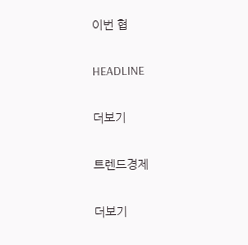이번 협

HEADLINE

더보기

트렌드경제

더보기